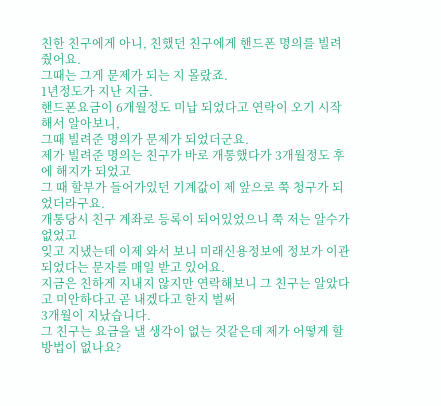친한 친구에게 아니, 친했던 친구에게 핸드폰 명의를 빌려줬어요.
그때는 그게 문제가 되는 지 몰랐죠.
1년정도가 지난 지금.
핸드폰요금이 6개월정도 미납 되었다고 연락이 오기 시작해서 알아보니,
그때 빌려준 명의가 문제가 되었더군요.
제가 빌려준 명의는 친구가 바로 개통했다가 3개월정도 후에 해지가 되었고
그 때 할부가 들어가있던 기계값이 제 앞으로 쭉 청구가 되었더라구요.
개통당시 친구 계좌로 등록이 되어있었으니 쭉 저는 알수가 없었고
잊고 지냈는데 이제 와서 보니 미래신용정보에 정보가 이관되었다는 문자를 매일 받고 있어요.
지금은 친하게 지내지 않지만 연락해보니 그 친구는 알았다고 미안하다고 곧 내겠다고 한지 벌써
3개월이 지났습니다.
그 친구는 요금을 낼 생각이 없는 것같은데 제가 어떻게 할 방법이 없나요?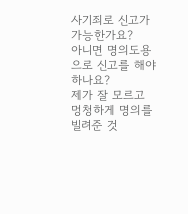사기죄로 신고가 가능한가요?
아니면 명의도용으로 신고를 해야 하나요?
제가 잘 모르고 멍청하게 명의를 빌려준 것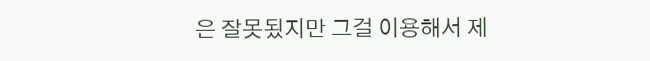은 잘못됬지만 그걸 이용해서 제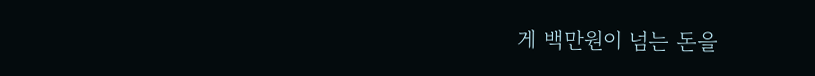게 백만원이 넘는 돈을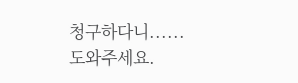청구하다니......
도와주세요.